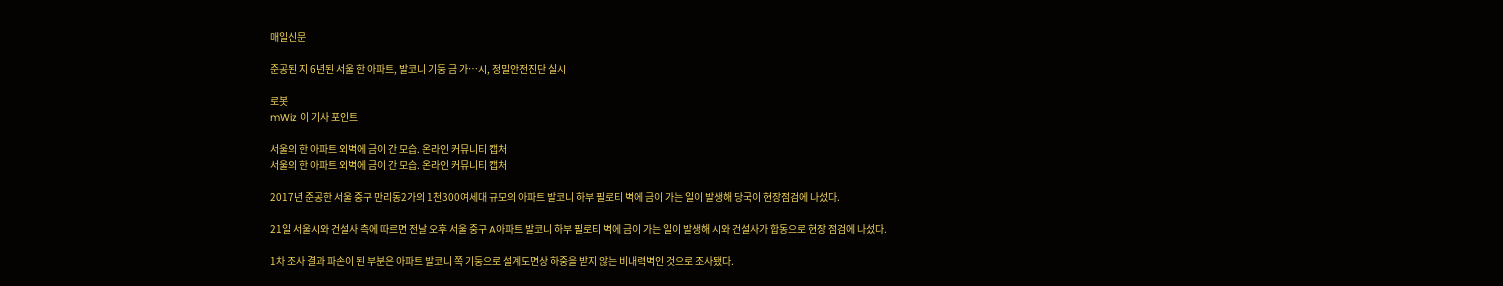매일신문

준공된 지 6년된 서울 한 아파트, 발코니 기둥 금 가…시, 정밀안전진단 실시

로봇
mWiz 이 기사 포인트

서울의 한 아파트 외벽에 금이 간 모습. 온라인 커뮤니티 캡처
서울의 한 아파트 외벽에 금이 간 모습. 온라인 커뮤니티 캡처

2017년 준공한 서울 중구 만리동2가의 1천300여세대 규모의 아파트 발코니 하부 필로티 벽에 금이 가는 일이 발생해 당국이 현장점검에 나섰다.

21일 서울시와 건설사 측에 따르면 전날 오후 서울 중구 A아파트 발코니 하부 필로티 벽에 금이 가는 일이 발생해 시와 건설사가 합동으로 현장 점검에 나섰다.

1차 조사 결과 파손이 된 부분은 아파트 발코니 쪽 기둥으로 설계도면상 하중을 받지 않는 비내력벽인 것으로 조사됐다.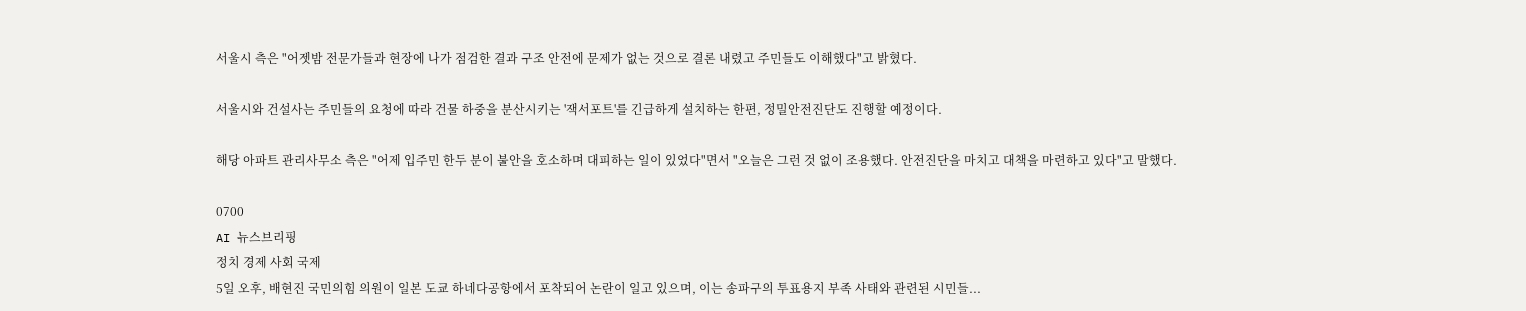서울시 측은 "어젯밤 전문가들과 현장에 나가 점검한 결과 구조 안전에 문제가 없는 것으로 결론 내렸고 주민들도 이해했다"고 밝혔다.

서울시와 건설사는 주민들의 요청에 따라 건물 하중을 분산시키는 '잭서포트'를 긴급하게 설치하는 한편, 정밀안전진단도 진행할 예정이다.

해당 아파트 관리사무소 측은 "어제 입주민 한두 분이 불안을 호소하며 대피하는 일이 있었다"면서 "오늘은 그런 것 없이 조용했다. 안전진단을 마치고 대책을 마련하고 있다"고 말했다.

0700
AI 뉴스브리핑
정치 경제 사회 국제
5일 오후, 배현진 국민의힘 의원이 일본 도쿄 하네다공항에서 포착되어 논란이 일고 있으며, 이는 송파구의 투표용지 부족 사태와 관련된 시민들...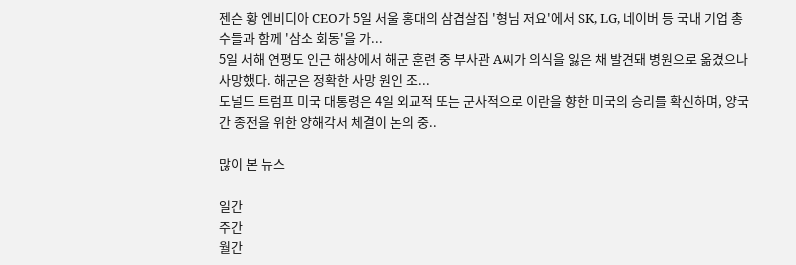젠슨 황 엔비디아 CEO가 5일 서울 홍대의 삼겹살집 '형님 저요'에서 SK, LG, 네이버 등 국내 기업 총수들과 함께 '삼소 회동'을 가...
5일 서해 연평도 인근 해상에서 해군 훈련 중 부사관 A씨가 의식을 잃은 채 발견돼 병원으로 옮겼으나 사망했다. 해군은 정확한 사망 원인 조...
도널드 트럼프 미국 대통령은 4일 외교적 또는 군사적으로 이란을 향한 미국의 승리를 확신하며, 양국 간 종전을 위한 양해각서 체결이 논의 중..

많이 본 뉴스

일간
주간
월간